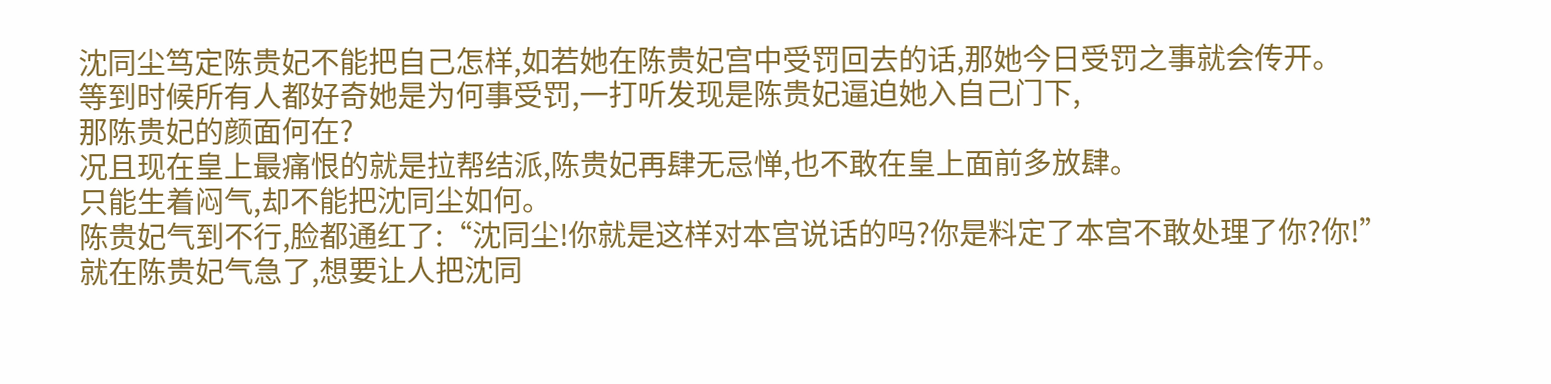沈同尘笃定陈贵妃不能把自己怎样,如若她在陈贵妃宫中受罚回去的话,那她今日受罚之事就会传开。
等到时候所有人都好奇她是为何事受罚,一打听发现是陈贵妃逼迫她入自己门下,
那陈贵妃的颜面何在?
况且现在皇上最痛恨的就是拉帮结派,陈贵妃再肆无忌惮,也不敢在皇上面前多放肆。
只能生着闷气,却不能把沈同尘如何。
陈贵妃气到不行,脸都通红了:“沈同尘!你就是这样对本宫说话的吗?你是料定了本宫不敢处理了你?你!”
就在陈贵妃气急了,想要让人把沈同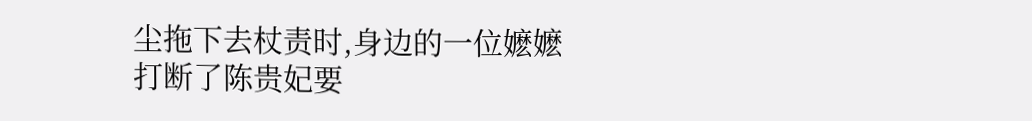尘拖下去杖责时,身边的一位嬷嬷打断了陈贵妃要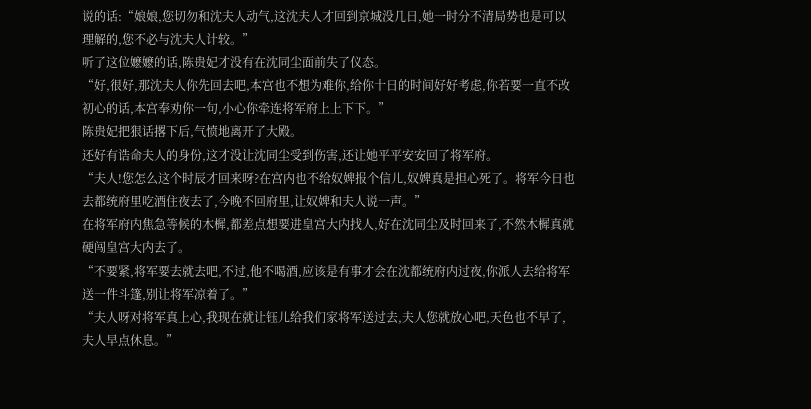说的话:“娘娘,您切勿和沈夫人动气,这沈夫人才回到京城没几日,她一时分不清局势也是可以理解的,您不必与沈夫人计较。”
听了这位嬷嬷的话,陈贵妃才没有在沈同尘面前失了仪态。
“好,很好,那沈夫人你先回去吧,本宫也不想为难你,给你十日的时间好好考虑,你若要一直不改初心的话,本宫奉劝你一句,小心你牵连将军府上上下下。”
陈贵妃把狠话撂下后,气愤地离开了大殿。
还好有诰命夫人的身份,这才没让沈同尘受到伤害,还让她平平安安回了将军府。
“夫人!您怎么这个时辰才回来呀?在宫内也不给奴婢报个信儿,奴婢真是担心死了。将军今日也去都统府里吃酒住夜去了,今晚不回府里,让奴婢和夫人说一声。”
在将军府内焦急等候的木樨,都差点想要进皇宫大内找人,好在沈同尘及时回来了,不然木樨真就硬闯皇宫大内去了。
“不要紧,将军要去就去吧,不过,他不喝酒,应该是有事才会在沈都统府内过夜,你派人去给将军送一件斗篷,别让将军凉着了。”
“夫人呀对将军真上心,我现在就让钰儿给我们家将军送过去,夫人您就放心吧,天色也不早了,夫人早点休息。”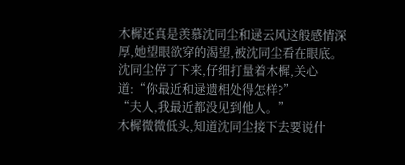木樨还真是羡慕沈同尘和逯云风这般感情深厚,她望眼欲穿的渴望,被沈同尘看在眼底。
沈同尘停了下来,仔细打量着木樨,关心道:“你最近和逯遗相处得怎样?”
“夫人,我最近都没见到他人。”
木樨微微低头,知道沈同尘接下去要说什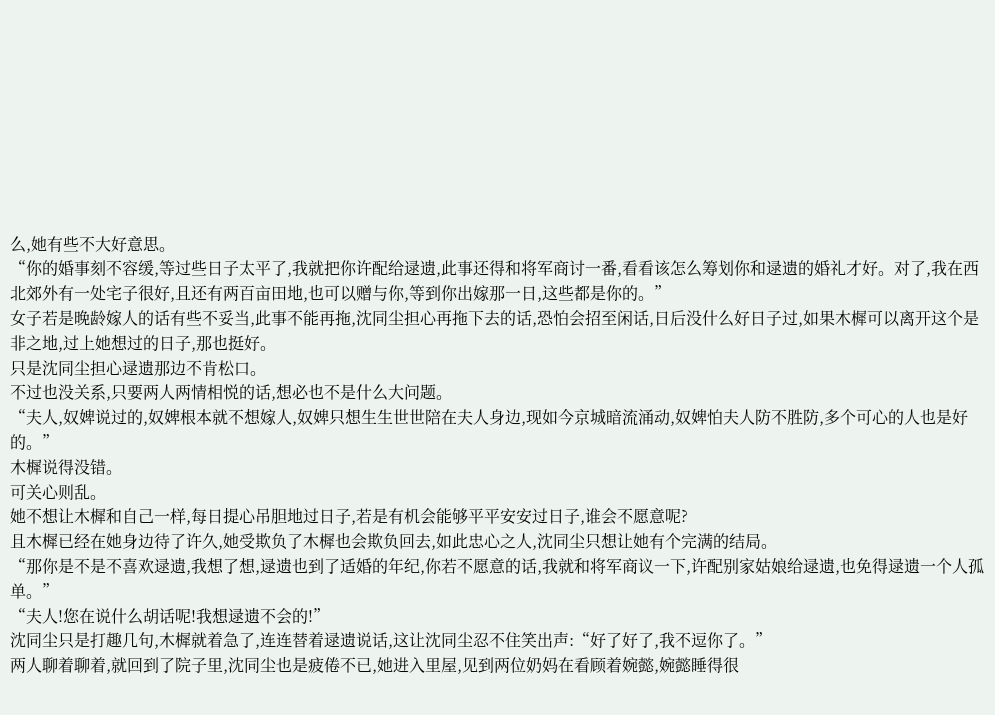么,她有些不大好意思。
“你的婚事刻不容缓,等过些日子太平了,我就把你许配给逯遗,此事还得和将军商讨一番,看看该怎么筹划你和逯遗的婚礼才好。对了,我在西北郊外有一处宅子很好,且还有两百亩田地,也可以赠与你,等到你出嫁那一日,这些都是你的。”
女子若是晚龄嫁人的话有些不妥当,此事不能再拖,沈同尘担心再拖下去的话,恐怕会招至闲话,日后没什么好日子过,如果木樨可以离开这个是非之地,过上她想过的日子,那也挺好。
只是沈同尘担心逯遗那边不肯松口。
不过也没关系,只要两人两情相悦的话,想必也不是什么大问题。
“夫人,奴婢说过的,奴婢根本就不想嫁人,奴婢只想生生世世陪在夫人身边,现如今京城暗流涌动,奴婢怕夫人防不胜防,多个可心的人也是好的。”
木樨说得没错。
可关心则乱。
她不想让木樨和自己一样,每日提心吊胆地过日子,若是有机会能够平平安安过日子,谁会不愿意呢?
且木樨已经在她身边待了许久,她受欺负了木樨也会欺负回去,如此忠心之人,沈同尘只想让她有个完满的结局。
“那你是不是不喜欢逯遗,我想了想,逯遗也到了适婚的年纪,你若不愿意的话,我就和将军商议一下,许配别家姑娘给逯遗,也免得逯遗一个人孤单。”
“夫人!您在说什么胡话呢!我想逯遗不会的!”
沈同尘只是打趣几句,木樨就着急了,连连替着逯遗说话,这让沈同尘忍不住笑出声:“好了好了,我不逗你了。”
两人聊着聊着,就回到了院子里,沈同尘也是疲倦不已,她进入里屋,见到两位奶妈在看顾着婉懿,婉懿睡得很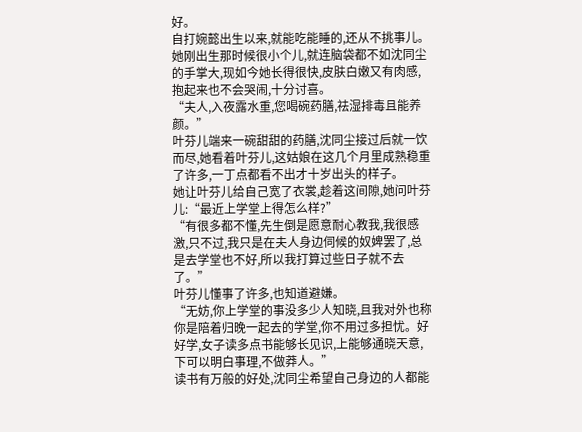好。
自打婉懿出生以来,就能吃能睡的,还从不挑事儿。
她刚出生那时候很小个儿,就连脑袋都不如沈同尘的手掌大,现如今她长得很快,皮肤白嫩又有肉感,抱起来也不会哭闹,十分讨喜。
“夫人,入夜露水重,您喝碗药膳,祛湿排毒且能养颜。”
叶芬儿端来一碗甜甜的药膳,沈同尘接过后就一饮而尽,她看着叶芬儿,这姑娘在这几个月里成熟稳重了许多,一丁点都看不出才十岁出头的样子。
她让叶芬儿给自己宽了衣裳,趁着这间隙,她问叶芬儿:“最近上学堂上得怎么样?”
“有很多都不懂,先生倒是愿意耐心教我,我很感激,只不过,我只是在夫人身边伺候的奴婢罢了,总是去学堂也不好,所以我打算过些日子就不去了。”
叶芬儿懂事了许多,也知道避嫌。
“无妨,你上学堂的事没多少人知晓,且我对外也称你是陪着归晚一起去的学堂,你不用过多担忧。好好学,女子读多点书能够长见识,上能够通晓天意,下可以明白事理,不做莽人。”
读书有万般的好处,沈同尘希望自己身边的人都能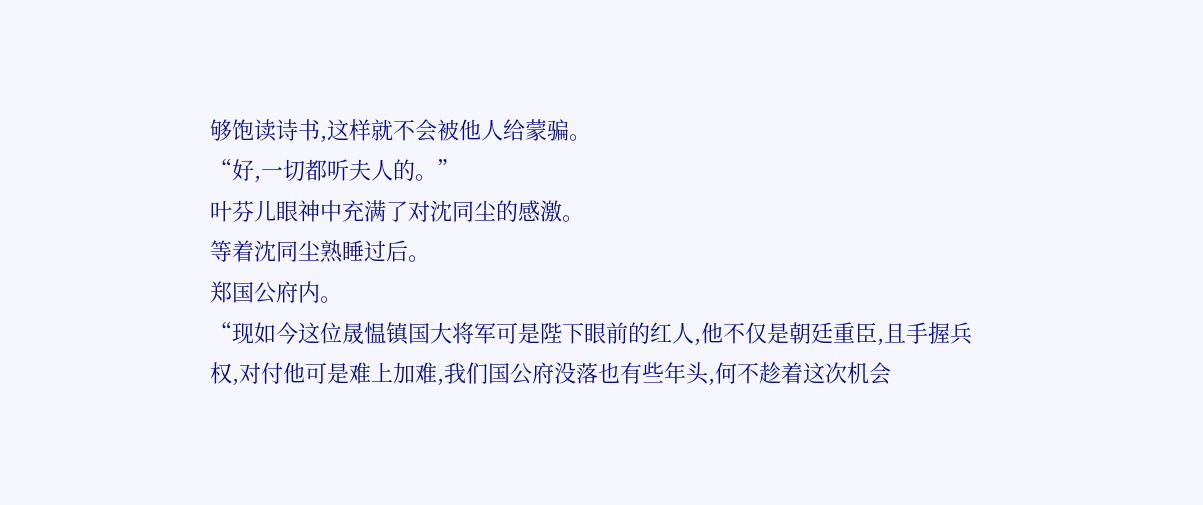够饱读诗书,这样就不会被他人给蒙骗。
“好,一切都听夫人的。”
叶芬儿眼神中充满了对沈同尘的感激。
等着沈同尘熟睡过后。
郑国公府内。
“现如今这位晟愠镇国大将军可是陛下眼前的红人,他不仅是朝廷重臣,且手握兵权,对付他可是难上加难,我们国公府没落也有些年头,何不趁着这次机会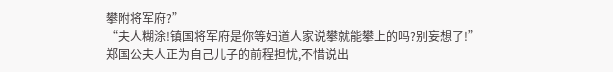攀附将军府?”
“夫人糊涂!镇国将军府是你等妇道人家说攀就能攀上的吗?别妄想了!”
郑国公夫人正为自己儿子的前程担忧,不惜说出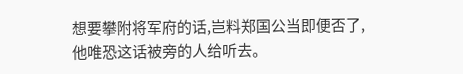想要攀附将军府的话,岂料郑国公当即便否了,他唯恐这话被旁的人给听去。